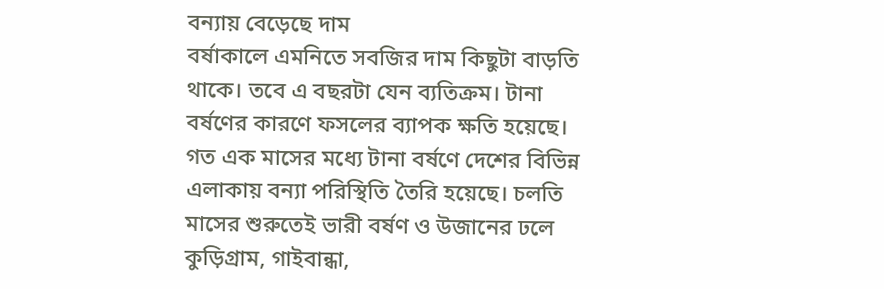বন্যায় বেড়েছে দাম
বর্ষাকালে এমনিতে সবজির দাম কিছুটা বাড়তি থাকে। তবে এ বছরটা যেন ব্যতিক্রম। টানা বর্ষণের কারণে ফসলের ব্যাপক ক্ষতি হয়েছে। গত এক মাসের মধ্যে টানা বর্ষণে দেশের বিভিন্ন এলাকায় বন্যা পরিস্থিতি তৈরি হয়েছে। চলতি মাসের শুরুতেই ভারী বর্ষণ ও উজানের ঢলে কুড়িগ্রাম, গাইবান্ধা,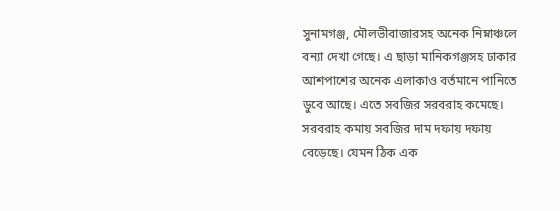সুনামগঞ্জ, মৌলভীবাজারসহ অনেক নিম্নাঞ্চলে বন্যা দেখা গেছে। এ ছাড়া মানিকগঞ্জসহ ঢাকার আশপাশের অনেক এলাকাও বর্তমানে পানিতে ডুবে আছে। এতে সবজির সরবরাহ কমেছে।
সরবরাহ কমায় সবজির দাম দফায় দফায় বেড়েছে। যেমন ঠিক এক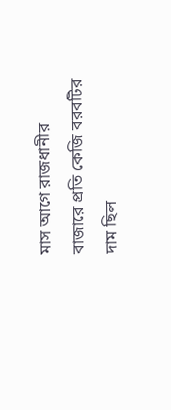মাস আগে রাজধানীর বাজারে প্রতি কেজি বরবটির দাম ছিল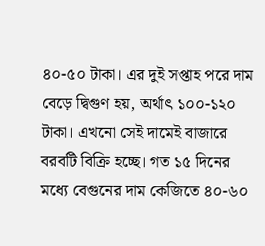৪০-৫০ টাকা। এর দুই সপ্তাহ পরে দাম বেড়ে দ্বিগুণ হয়, অর্থাৎ ১০০-১২০ টাকা। এখনো সেই দামেই বাজারে বরবটি বিক্রি হচ্ছে। গত ১৫ দিনের মধ্যে বেগুনের দাম কেজিতে ৪০-৬০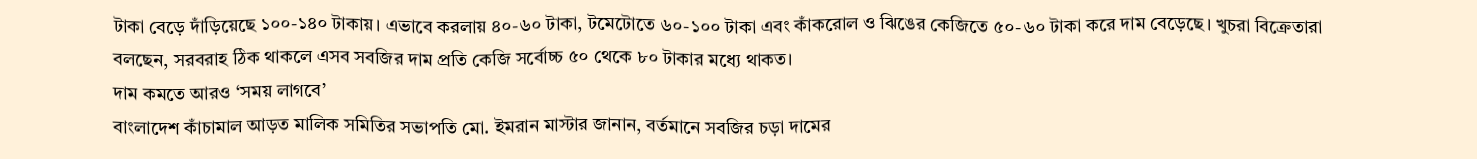টাকা বেড়ে দাঁড়িয়েছে ১০০-১৪০ টাকায়। এভাবে করলায় ৪০-৬০ টাকা, টমেটোতে ৬০-১০০ টাকা এবং কাঁকরোল ও ঝিঙের কেজিতে ৫০-৬০ টাকা করে দাম বেড়েছে। খুচরা বিক্রেতারা বলছেন, সরবরাহ ঠিক থাকলে এসব সবজির দাম প্রতি কেজি সর্বোচ্চ ৫০ থেকে ৮০ টাকার মধ্যে থাকত।
দাম কমতে আরও ‘সময় লাগবে’
বাংলাদেশ কাঁচামাল আড়ত মালিক সমিতির সভাপতি মো. ইমরান মাস্টার জানান, বর্তমানে সবজির চড়া দামের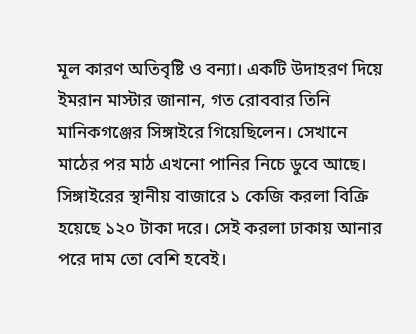মূল কারণ অতিবৃষ্টি ও বন্যা। একটি উদাহরণ দিয়ে ইমরান মাস্টার জানান, গত রোববার তিনি মানিকগঞ্জের সিঙ্গাইরে গিয়েছিলেন। সেখানে মাঠের পর মাঠ এখনো পানির নিচে ডুবে আছে। সিঙ্গাইরের স্থানীয় বাজারে ১ কেজি করলা বিক্রি হয়েছে ১২০ টাকা দরে। সেই করলা ঢাকায় আনার পরে দাম তো বেশি হবেই।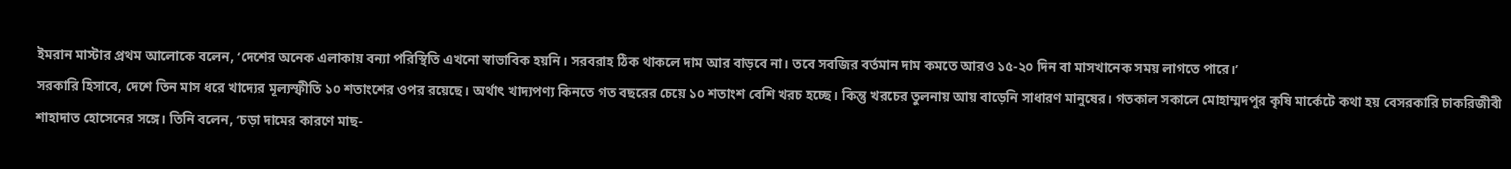ইমরান মাস্টার প্রথম আলোকে বলেন, ‘দেশের অনেক এলাকায় বন্যা পরিস্থিতি এখনো স্বাভাবিক হয়নি। সরবরাহ ঠিক থাকলে দাম আর বাড়বে না। তবে সবজির বর্তমান দাম কমতে আরও ১৫-২০ দিন বা মাসখানেক সময় লাগতে পারে।’
সরকারি হিসাবে, দেশে তিন মাস ধরে খাদ্যের মূল্যস্ফীতি ১০ শতাংশের ওপর রয়েছে। অর্থাৎ খাদ্যপণ্য কিনতে গত বছরের চেয়ে ১০ শতাংশ বেশি খরচ হচ্ছে। কিন্তু খরচের তুলনায় আয় বাড়েনি সাধারণ মানুষের। গতকাল সকালে মোহাম্মদপুর কৃষি মার্কেটে কথা হয় বেসরকারি চাকরিজীবী শাহাদাত হোসেনের সঙ্গে। তিনি বলেন, ‘চড়া দামের কারণে মাছ-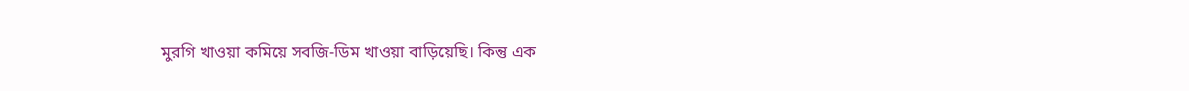মুরগি খাওয়া কমিয়ে সবজি-ডিম খাওয়া বাড়িয়েছি। কিন্তু এক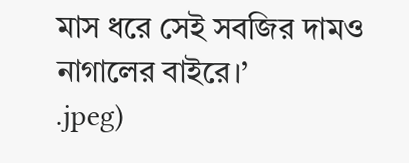মাস ধরে সেই সবজির দামও নাগালের বাইরে।’
.jpeg)